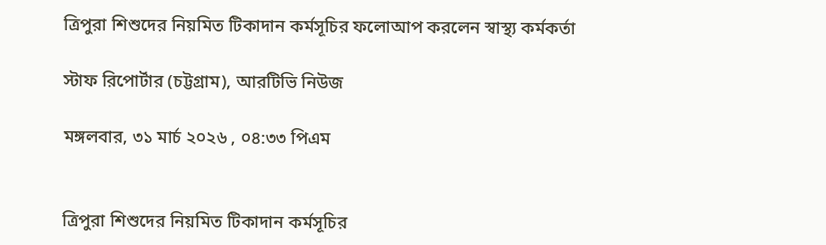ত্রিপুরা শিশুদের নিয়মিত টিকাদান কর্মসূচির ফলোআপ করলেন স্বাস্থ্য কর্মকর্তা

স্টাফ রিপোর্টার (চট্টগ্রাম), আরটিভি নিউজ

মঙ্গলবার, ৩১ মার্চ ২০২৬ , ০৪:৩৩ পিএম


ত্রিপুরা শিশুদের নিয়মিত টিকাদান কর্মসূচির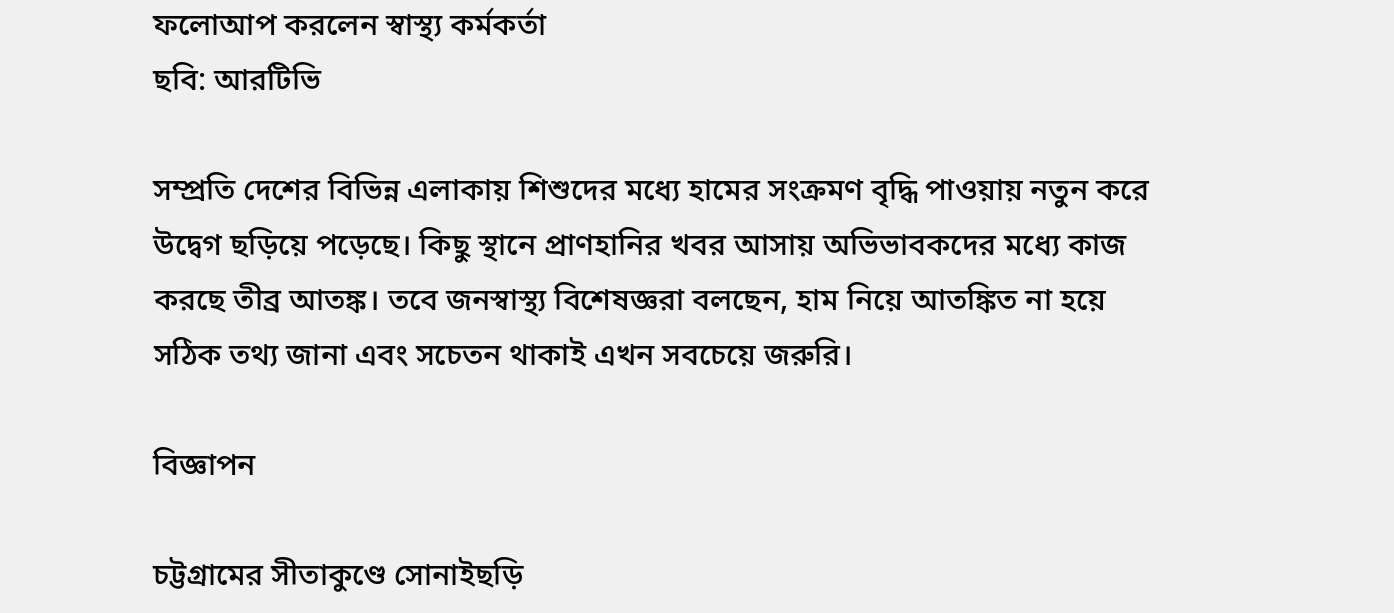ফলোআপ করলেন স্বাস্থ্য কর্মকর্তা
ছবি: আরটিভি

সম্প্রতি দেশের বিভিন্ন এলাকায় শিশুদের মধ্যে হামের সংক্রমণ বৃদ্ধি পাওয়ায় নতুন করে উদ্বেগ ছড়িয়ে পড়েছে। কিছু স্থানে প্রাণহানির খবর আসায় অভিভাবকদের মধ্যে কাজ করছে তীব্র আতঙ্ক। তবে জনস্বাস্থ্য বিশেষজ্ঞরা বলছেন, হাম নিয়ে আতঙ্কিত না হয়ে সঠিক তথ্য জানা এবং সচেতন থাকাই এখন সবচেয়ে জরুরি।

বিজ্ঞাপন

চট্টগ্রামের সীতাকুণ্ডে সোনাইছড়ি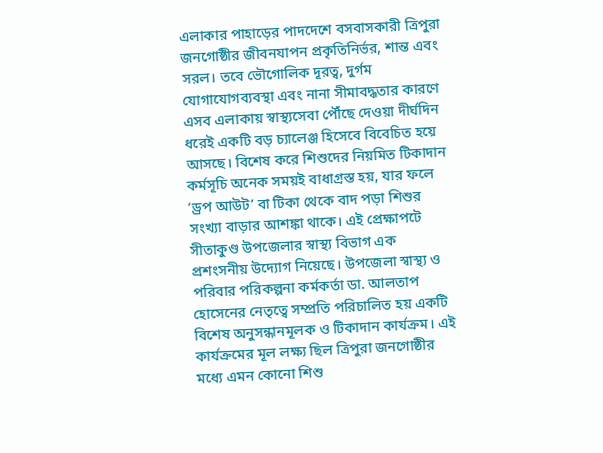এলাকার পাহাড়ের পাদদেশে বসবাসকারী ত্রিপুরা জনগোষ্ঠীর জীবনযাপন প্রকৃতিনির্ভর, শান্ত এবং সরল। তবে ভৌগোলিক দূরত্ব, দুর্গম যোগাযোগব্যবস্থা এবং নানা সীমাবদ্ধতার কারণে এসব এলাকায় স্বাস্থ্যসেবা পৌঁছে দেওয়া দীর্ঘদিন ধরেই একটি বড় চ্যালেঞ্জ হিসেবে বিবেচিত হয়ে আসছে। বিশেষ করে শিশুদের নিয়মিত টিকাদান কর্মসূচি অনেক সময়ই বাধাগ্রস্ত হয়, যার ফলে ‘ড্রপ আউট’ বা টিকা থেকে বাদ পড়া শিশুর সংখ্যা বাড়ার আশঙ্কা থাকে। এই প্রেক্ষাপটে সীতাকুণ্ড উপজেলার স্বাস্থ্য বিভাগ এক প্রশংসনীয় উদ্যোগ নিয়েছে। উপজেলা স্বাস্থ্য ও পরিবার পরিকল্পনা কর্মকর্তা ডা. আলতাপ হোসেনের নেতৃত্বে সম্প্রতি পরিচালিত হয় একটি বিশেষ অনুসন্ধানমূলক ও টিকাদান কার্যক্রম। এই কার্যক্রমের মূল লক্ষ্য ছিল ত্রিপুরা জনগোষ্ঠীর মধ্যে এমন কোনো শিশু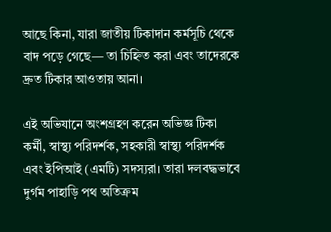আছে কিনা, যারা জাতীয় টিকাদান কর্মসূচি থেকে বাদ পড়ে গেছে— তা চিহ্নিত করা এবং তাদেরকে দ্রুত টিকার আওতায় আনা।

এই অভিযানে অংশগ্রহণ করেন অভিজ্ঞ টিকা কর্মী, স্বাস্থ্য পরিদর্শক, সহকারী স্বাস্থ্য পরিদর্শক এবং ইপিআই (এমটি) সদস্যরা। তারা দলবদ্ধভাবে দুর্গম পাহাড়ি পথ অতিক্রম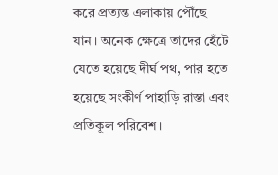করে প্রত্যন্ত এলাকায় পৌঁছে যান। অনেক ক্ষেত্রে তাদের হেঁটে যেতে হয়েছে দীর্ঘ পথ, পার হতে হয়েছে সংকীর্ণ পাহাড়ি রাস্তা এবং প্রতিকূল পরিবেশ।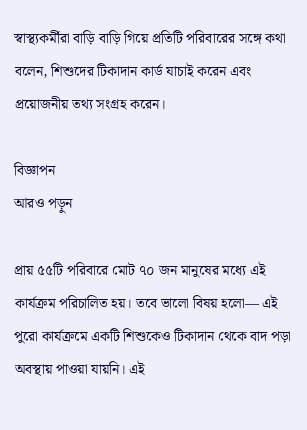স্বাস্থ্যকর্মীরা বাড়ি বাড়ি গিয়ে প্রতিটি পরিবারের সঙ্গে কথা বলেন, শিশুদের টিকাদান কার্ড যাচাই করেন এবং প্রয়োজনীয় তথ্য সংগ্রহ করেন।

বিজ্ঞাপন
আরও পড়ুন

প্রায় ৫৫টি পরিবারে মোট ৭০ জন মানুষের মধ্যে এই কার্যক্রম পরিচালিত হয়। তবে ভালো বিষয় হলো— এই পুরো কার্যক্রমে একটি শিশুকেও টিকাদান থেকে বাদ পড়া অবস্থায় পাওয়া যায়নি। এই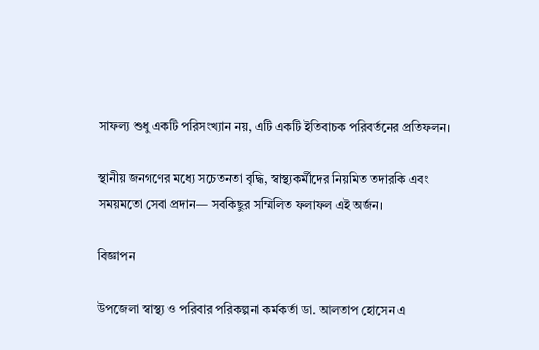সাফল্য শুধু একটি পরিসংখ্যান নয়, এটি একটি ইতিবাচক পরিবর্তনের প্রতিফলন।

স্থানীয় জনগণের মধ্যে সচেতনতা বৃদ্ধি, স্বাস্থ্যকর্মীদের নিয়মিত তদারকি এবং সময়মতো সেবা প্রদান— সবকিছুর সম্মিলিত ফলাফল এই অর্জন।

বিজ্ঞাপন

উপজেলা স্বাস্থ্য ও পরিবার পরিকল্পনা কর্মকর্তা ডা. আলতাপ হোসেন এ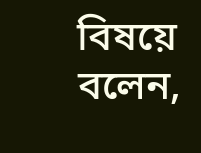বিষয়ে বলেন,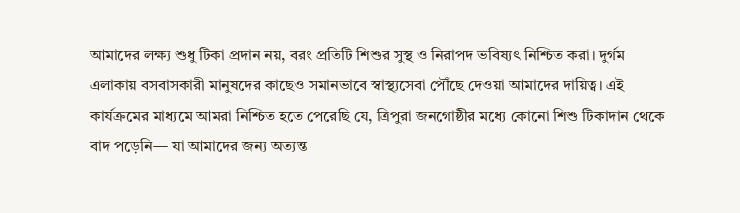আমাদের লক্ষ্য শুধু টিকা প্রদান নয়, বরং প্রতিটি শিশুর সুস্থ ও নিরাপদ ভবিষ্যৎ নিশ্চিত করা। দুর্গম এলাকায় বসবাসকারী মানুষদের কাছেও সমানভাবে স্বাস্থ্যসেবা পৌঁছে দেওয়া আমাদের দায়িত্ব। এই কার্যক্রমের মাধ্যমে আমরা নিশ্চিত হতে পেরেছি যে, ত্রিপুরা জনগোষ্ঠীর মধ্যে কোনো শিশু টিকাদান থেকে বাদ পড়েনি— যা আমাদের জন্য অত্যন্ত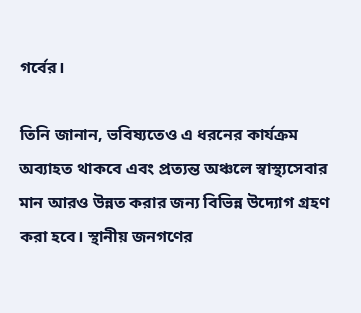গর্বের।

তিনি জানান, ভবিষ্যতেও এ ধরনের কার্যক্রম অব্যাহত থাকবে এবং প্রত্যন্ত অঞ্চলে স্বাস্থ্যসেবার মান আরও উন্নত করার জন্য বিভিন্ন উদ্যোগ গ্রহণ করা হবে। স্থানীয় জনগণের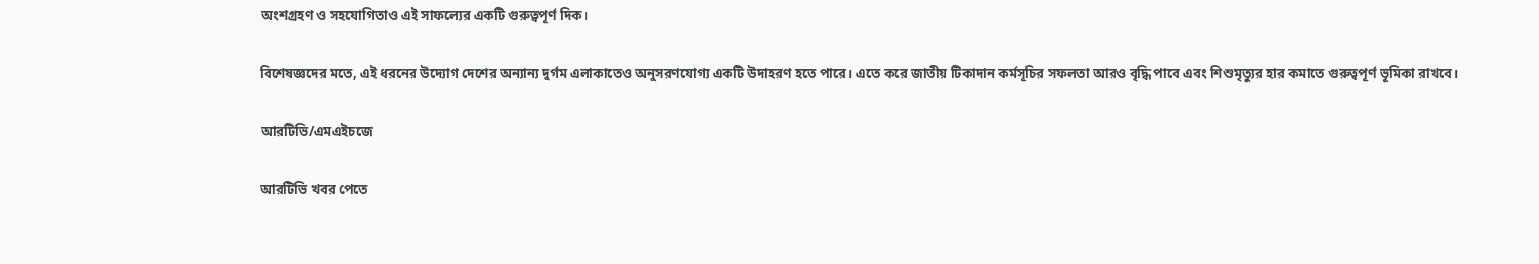অংশগ্রহণ ও সহযোগিতাও এই সাফল্যের একটি গুরুত্বপূর্ণ দিক।

বিশেষজ্ঞদের মতে, এই ধরনের উদ্যোগ দেশের অন্যান্য দুর্গম এলাকাতেও অনুসরণযোগ্য একটি উদাহরণ হতে পারে। এতে করে জাতীয় টিকাদান কর্মসূচির সফলতা আরও বৃদ্ধি পাবে এবং শিশুমৃত্যুর হার কমাতে গুরুত্বপূর্ণ ভূমিকা রাখবে।

আরটিভি/এমএইচজে

আরটিভি খবর পেতে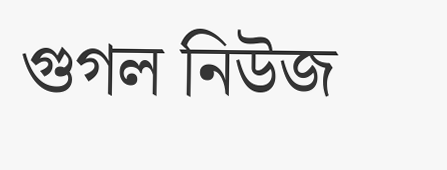গুগল নিউজ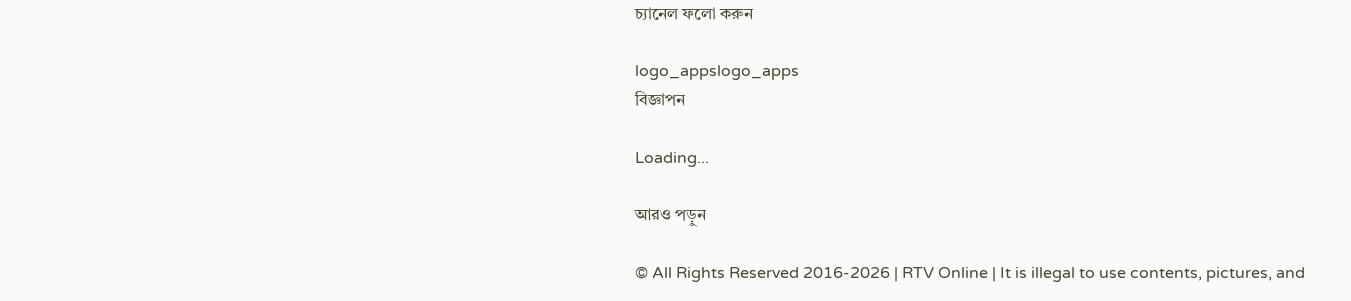চ্যানেল ফলো করুন

logo_appslogo_apps
বিজ্ঞাপন

Loading...

আরও পড়ুন

© All Rights Reserved 2016-2026 | RTV Online | It is illegal to use contents, pictures, and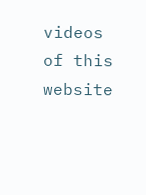videos of this website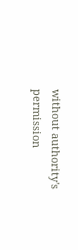without authority's permission